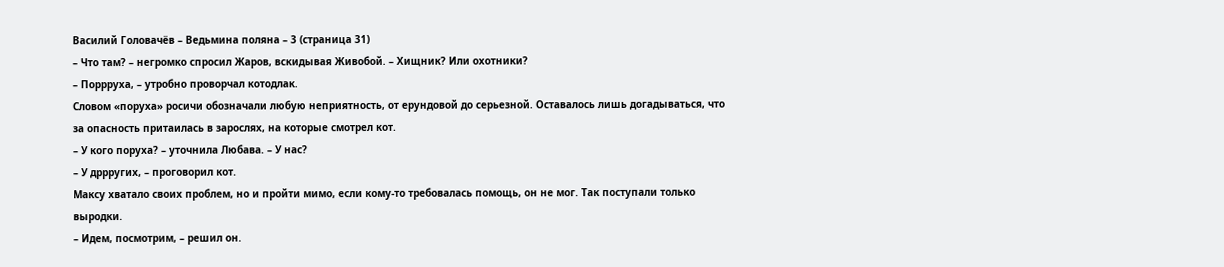Василий Головачёв – Ведьмина поляна – 3 (страница 31)
– Что там? – негромко спросил Жаров, вскидывая Живобой. – Хищник? Или охотники?
– Поррруха, – утробно проворчал котодлак.
Словом «поруха» росичи обозначали любую неприятность, от ерундовой до серьезной. Оставалось лишь догадываться, что за опасность притаилась в зарослях, на которые смотрел кот.
– У кого поруха? – уточнила Любава. – У нас?
– У дррругих, – проговорил кот.
Максу хватало своих проблем, но и пройти мимо, если кому-то требовалась помощь, он не мог. Так поступали только выродки.
– Идем, посмотрим, – решил он.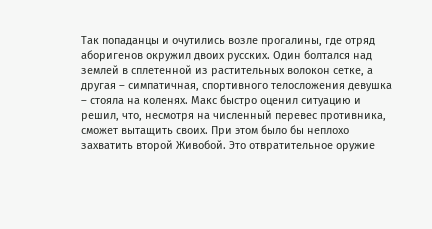Так попаданцы и очутились возле прогалины, где отряд аборигенов окружил двоих русских. Один болтался над землей в сплетенной из растительных волокон сетке, а другая – симпатичная, спортивного телосложения девушка – стояла на коленях. Макс быстро оценил ситуацию и решил, что, несмотря на численный перевес противника, сможет вытащить своих. При этом было бы неплохо захватить второй Живобой. Это отвратительное оружие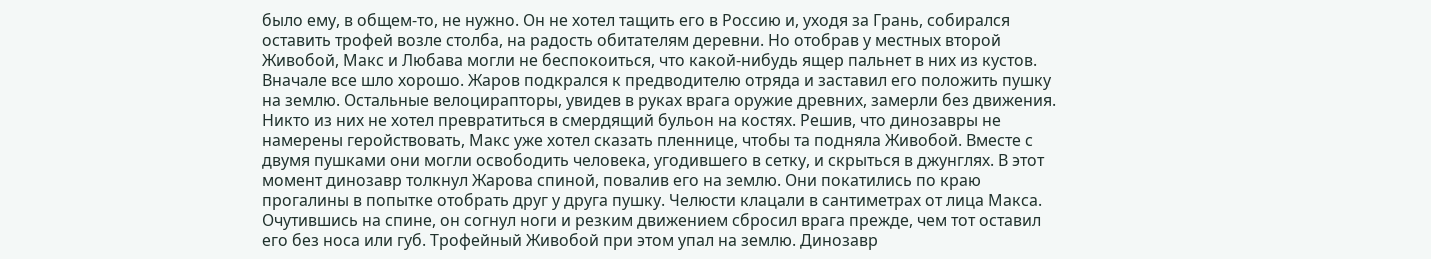было ему, в общем-то, не нужно. Он не хотел тащить его в Россию и, уходя за Грань, собирался оставить трофей возле столба, на радость обитателям деревни. Но отобрав у местных второй Живобой, Макс и Любава могли не беспокоиться, что какой-нибудь ящер пальнет в них из кустов.
Вначале все шло хорошо. Жаров подкрался к предводителю отряда и заставил его положить пушку на землю. Остальные велоцирапторы, увидев в руках врага оружие древних, замерли без движения. Никто из них не хотел превратиться в смердящий бульон на костях. Решив, что динозавры не намерены геройствовать, Макс уже хотел сказать пленнице, чтобы та подняла Живобой. Вместе с двумя пушками они могли освободить человека, угодившего в сетку, и скрыться в джунглях. В этот момент динозавр толкнул Жарова спиной, повалив его на землю. Они покатились по краю прогалины в попытке отобрать друг у друга пушку. Челюсти клацали в сантиметрах от лица Макса. Очутившись на спине, он согнул ноги и резким движением сбросил врага прежде, чем тот оставил его без носа или губ. Трофейный Живобой при этом упал на землю. Динозавр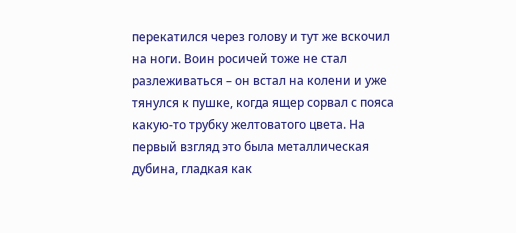перекатился через голову и тут же вскочил на ноги. Воин росичей тоже не стал разлеживаться – он встал на колени и уже тянулся к пушке, когда ящер сорвал с пояса какую-то трубку желтоватого цвета. На первый взгляд это была металлическая дубина, гладкая как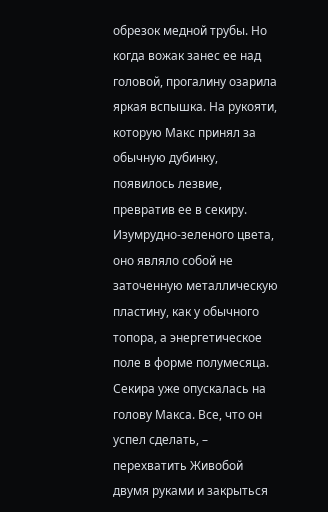обрезок медной трубы. Но когда вожак занес ее над головой, прогалину озарила яркая вспышка. На рукояти, которую Макс принял за обычную дубинку, появилось лезвие, превратив ее в секиру. Изумрудно-зеленого цвета, оно являло собой не заточенную металлическую пластину, как у обычного топора, а энергетическое поле в форме полумесяца.
Секира уже опускалась на голову Макса. Все, что он успел сделать, – перехватить Живобой двумя руками и закрыться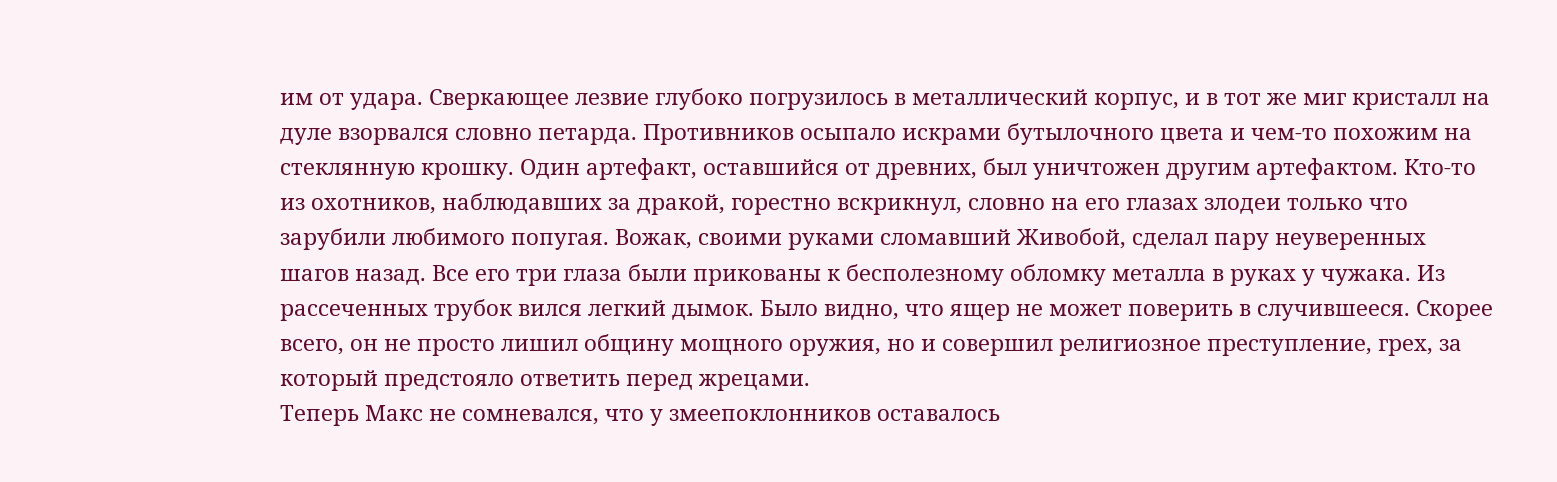им от удара. Сверкающее лезвие глубоко погрузилось в металлический корпус, и в тот же миг кристалл на дуле взорвался словно петарда. Противников осыпало искрами бутылочного цвета и чем-то похожим на стеклянную крошку. Один артефакт, оставшийся от древних, был уничтожен другим артефактом. Кто-то из охотников, наблюдавших за дракой, горестно вскрикнул, словно на его глазах злодеи только что зарубили любимого попугая. Вожак, своими руками сломавший Живобой, сделал пару неуверенных шагов назад. Все его три глаза были прикованы к бесполезному обломку металла в руках у чужака. Из рассеченных трубок вился легкий дымок. Было видно, что ящер не может поверить в случившееся. Скорее всего, он не просто лишил общину мощного оружия, но и совершил религиозное преступление, грех, за который предстояло ответить перед жрецами.
Теперь Макс не сомневался, что у змеепоклонников оставалось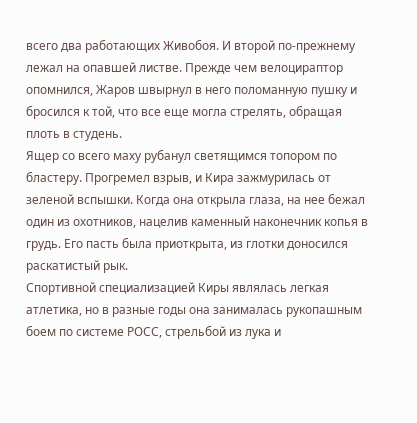всего два работающих Живобоя. И второй по-прежнему лежал на опавшей листве. Прежде чем велоцираптор опомнился, Жаров швырнул в него поломанную пушку и бросился к той, что все еще могла стрелять, обращая плоть в студень.
Ящер со всего маху рубанул светящимся топором по бластеру. Прогремел взрыв, и Кира зажмурилась от зеленой вспышки. Когда она открыла глаза, на нее бежал один из охотников, нацелив каменный наконечник копья в грудь. Его пасть была приоткрыта, из глотки доносился раскатистый рык.
Спортивной специализацией Киры являлась легкая атлетика, но в разные годы она занималась рукопашным боем по системе РОСС, стрельбой из лука и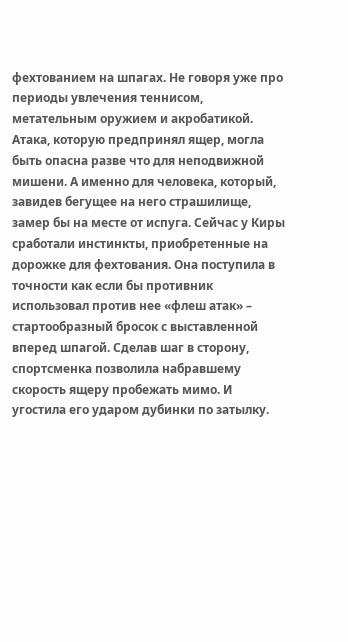фехтованием на шпагах. Не говоря уже про периоды увлечения теннисом, метательным оружием и акробатикой. Атака, которую предпринял ящер, могла быть опасна разве что для неподвижной мишени. А именно для человека, который, завидев бегущее на него страшилище, замер бы на месте от испуга. Сейчас у Киры сработали инстинкты, приобретенные на дорожке для фехтования. Она поступила в точности как если бы противник использовал против нее «флеш атак» – стартообразный бросок с выставленной вперед шпагой. Сделав шаг в сторону, спортсменка позволила набравшему скорость ящеру пробежать мимо. И угостила его ударом дубинки по затылку.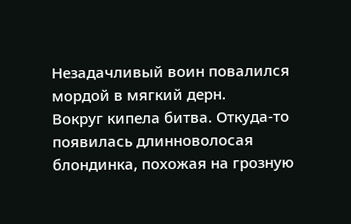Незадачливый воин повалился мордой в мягкий дерн.
Вокруг кипела битва. Откуда-то появилась длинноволосая блондинка, похожая на грозную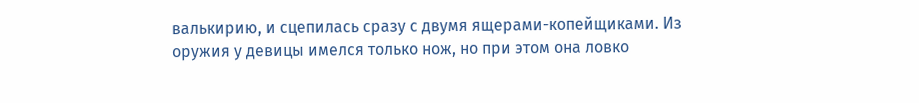валькирию, и сцепилась сразу с двумя ящерами-копейщиками. Из оружия у девицы имелся только нож, но при этом она ловко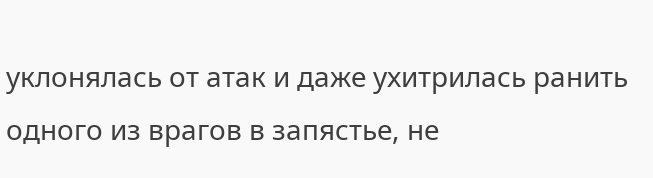уклонялась от атак и даже ухитрилась ранить одного из врагов в запястье, не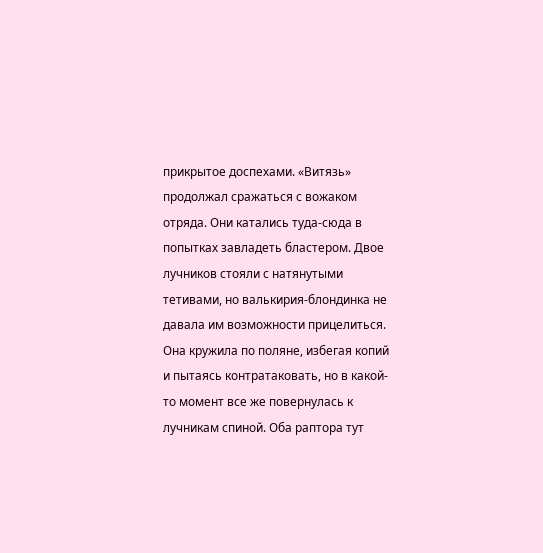прикрытое доспехами. «Витязь» продолжал сражаться с вожаком отряда. Они катались туда-сюда в попытках завладеть бластером. Двое лучников стояли с натянутыми тетивами, но валькирия-блондинка не давала им возможности прицелиться. Она кружила по поляне, избегая копий и пытаясь контратаковать, но в какой-то момент все же повернулась к лучникам спиной. Оба раптора тут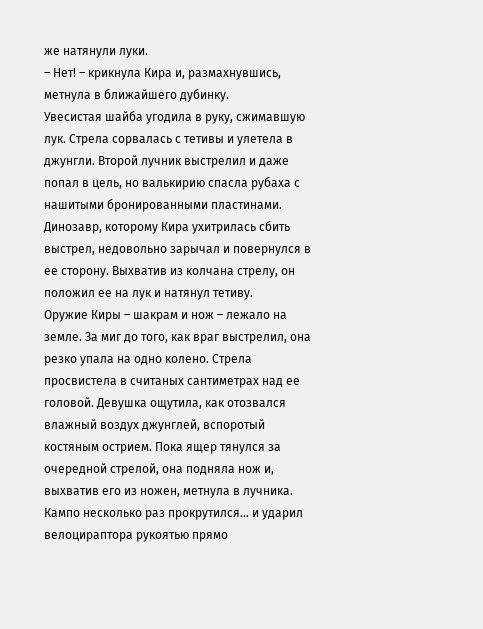же натянули луки.
– Нет! – крикнула Кира и, размахнувшись, метнула в ближайшего дубинку.
Увесистая шайба угодила в руку, сжимавшую лук. Стрела сорвалась с тетивы и улетела в джунгли. Второй лучник выстрелил и даже попал в цель, но валькирию спасла рубаха с нашитыми бронированными пластинами. Динозавр, которому Кира ухитрилась сбить выстрел, недовольно зарычал и повернулся в ее сторону. Выхватив из колчана стрелу, он положил ее на лук и натянул тетиву.
Оружие Киры – шакрам и нож – лежало на земле. За миг до того, как враг выстрелил, она резко упала на одно колено. Стрела просвистела в считаных сантиметрах над ее головой. Девушка ощутила, как отозвался влажный воздух джунглей, вспоротый костяным острием. Пока ящер тянулся за очередной стрелой, она подняла нож и, выхватив его из ножен, метнула в лучника. Кампо несколько раз прокрутился… и ударил велоцираптора рукоятью прямо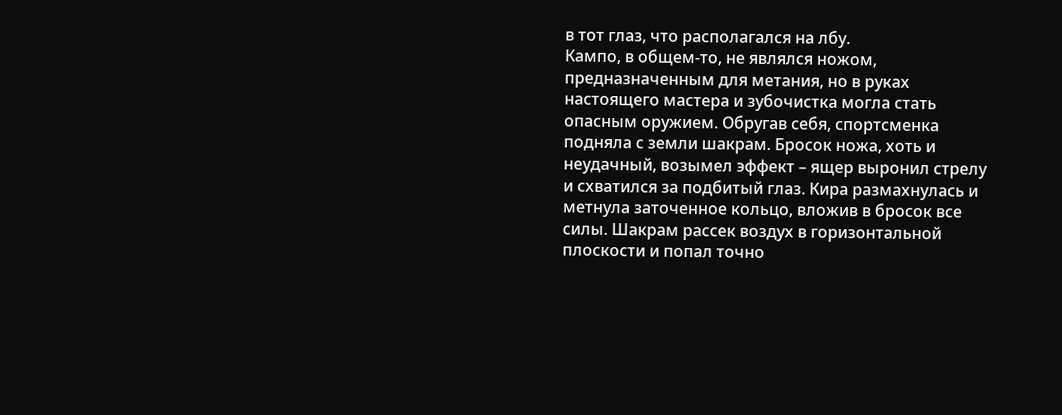в тот глаз, что располагался на лбу.
Кампо, в общем-то, не являлся ножом, предназначенным для метания, но в руках настоящего мастера и зубочистка могла стать опасным оружием. Обругав себя, спортсменка подняла с земли шакрам. Бросок ножа, хоть и неудачный, возымел эффект – ящер выронил стрелу и схватился за подбитый глаз. Кира размахнулась и метнула заточенное кольцо, вложив в бросок все силы. Шакрам рассек воздух в горизонтальной плоскости и попал точно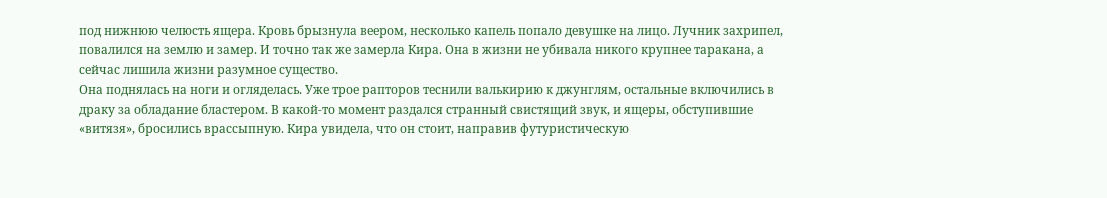под нижнюю челюсть ящера. Кровь брызнула веером, несколько капель попало девушке на лицо. Лучник захрипел, повалился на землю и замер. И точно так же замерла Кира. Она в жизни не убивала никого крупнее таракана, а сейчас лишила жизни разумное существо.
Она поднялась на ноги и огляделась. Уже трое рапторов теснили валькирию к джунглям, остальные включились в драку за обладание бластером. В какой-то момент раздался странный свистящий звук, и ящеры, обступившие «витязя», бросились врассыпную. Кира увидела, что он стоит, направив футуристическую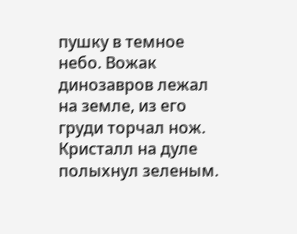пушку в темное небо. Вожак динозавров лежал на земле, из его груди торчал нож. Кристалл на дуле полыхнул зеленым.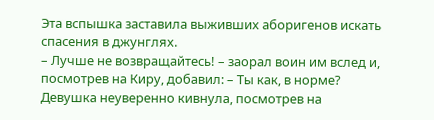Эта вспышка заставила выживших аборигенов искать спасения в джунглях.
– Лучше не возвращайтесь! – заорал воин им вслед и, посмотрев на Киру, добавил: – Ты как, в норме?
Девушка неуверенно кивнула, посмотрев на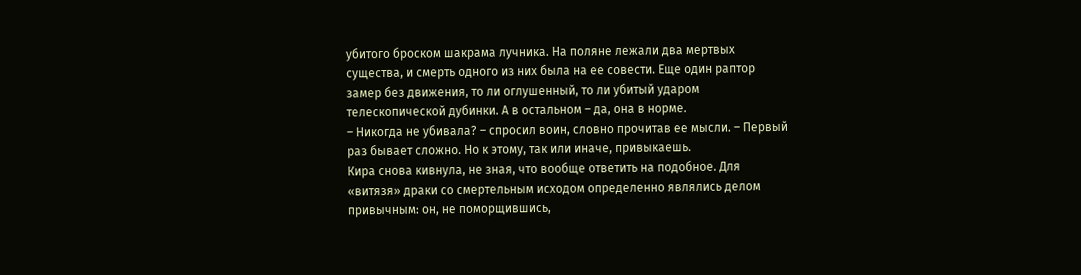убитого броском шакрама лучника. На поляне лежали два мертвых существа, и смерть одного из них была на ее совести. Еще один раптор замер без движения, то ли оглушенный, то ли убитый ударом телескопической дубинки. А в остальном – да, она в норме.
– Никогда не убивала? – спросил воин, словно прочитав ее мысли. – Первый раз бывает сложно. Но к этому, так или иначе, привыкаешь.
Кира снова кивнула, не зная, что вообще ответить на подобное. Для «витязя» драки со смертельным исходом определенно являлись делом привычным: он, не поморщившись,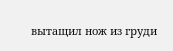вытащил нож из груди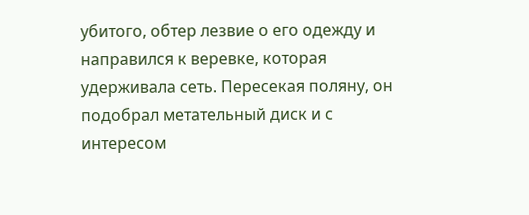убитого, обтер лезвие о его одежду и направился к веревке, которая удерживала сеть. Пересекая поляну, он подобрал метательный диск и с интересом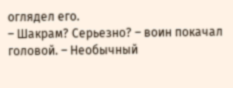оглядел его.
– Шакрам? Серьезно? – воин покачал головой. – Необычный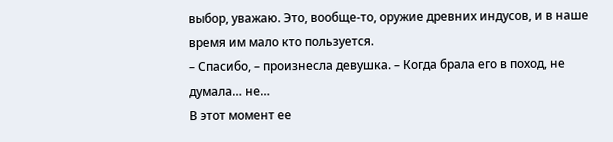выбор, уважаю. Это, вообще-то, оружие древних индусов, и в наше время им мало кто пользуется.
– Спасибо, – произнесла девушка. – Когда брала его в поход, не думала… не…
В этот момент ее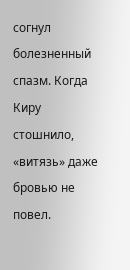согнул болезненный спазм. Когда Киру стошнило, «витязь» даже бровью не повел.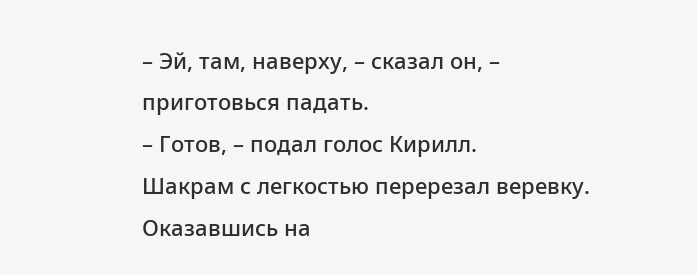– Эй, там, наверху, – сказал он, – приготовься падать.
– Готов, – подал голос Кирилл.
Шакрам с легкостью перерезал веревку. Оказавшись на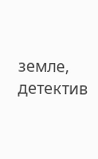земле, детектив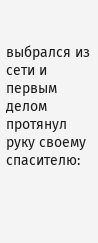выбрался из сети и первым делом протянул руку своему спасителю: